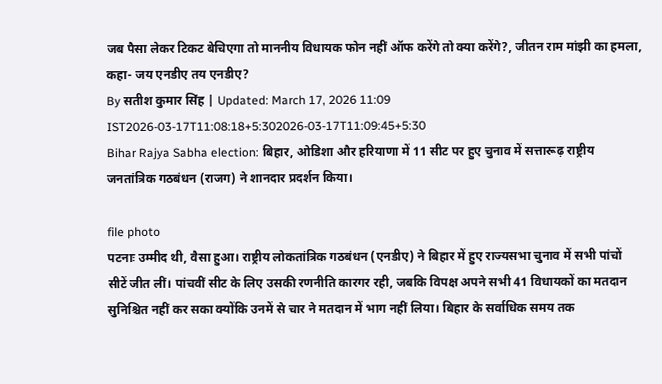जब पैसा लेकर टिकट बेचिएगा तो माननीय विधायक फोन नहीं ऑफ करेंगे तो क्या करेंगे?, जीतन राम मांझी का हमला, कहा- जय एनडीए तय एनडीए?
By सतीश कुमार सिंह | Updated: March 17, 2026 11:09 IST2026-03-17T11:08:18+5:302026-03-17T11:09:45+5:30
Bihar Rajya Sabha election: बिहार, ओडिशा और हरियाणा में 11 सीट पर हुए चुनाव में सत्तारूढ़ राष्ट्रीय जनतांत्रिक गठबंधन (राजग) ने शानदार प्रदर्शन किया।

file photo
पटनाः उम्मीद थी, वैसा हुआ। राष्ट्रीय लोकतांत्रिक गठबंधन (एनडीए) ने बिहार में हुए राज्यसभा चुनाव में सभी पांचों सीटें जीत लीं। पांचवीं सीट के लिए उसकी रणनीति कारगर रही, जबकि विपक्ष अपने सभी 41 विधायकों का मतदान सुनिश्चित नहीं कर सका क्योंकि उनमें से चार ने मतदान में भाग नहीं लिया। बिहार के सर्वाधिक समय तक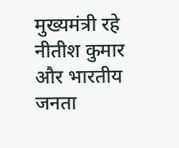मुख्यमंत्री रहे नीतीश कुमार और भारतीय जनता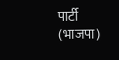पार्टी (भाजपा)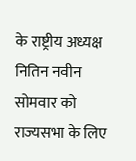के राष्ट्रीय अध्यक्ष नितिन नवीन सोमवार को राज्यसभा के लिए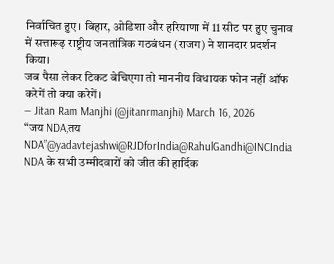निर्वाचित हुए। बिहार, ओडिशा और हरियाणा में 11 सीट पर हुए चुनाव में सत्तारूढ़ राष्ट्रीय जनतांत्रिक गठबंधन (राजग) ने शानदार प्रदर्शन किया।
जब पैसा लेकर टिकट बेचिएगा तो माननीय विधायक फोन नहीं ऑफ करेगें तो क्या करेगें।
— Jitan Ram Manjhi (@jitanrmanjhi) March 16, 2026
“जय NDA,तय NDA”@yadavtejashwi@RJDforIndia@RahulGandhi@INCIndia
NDA के सभी उम्मीदवारों को जीत की हार्दिक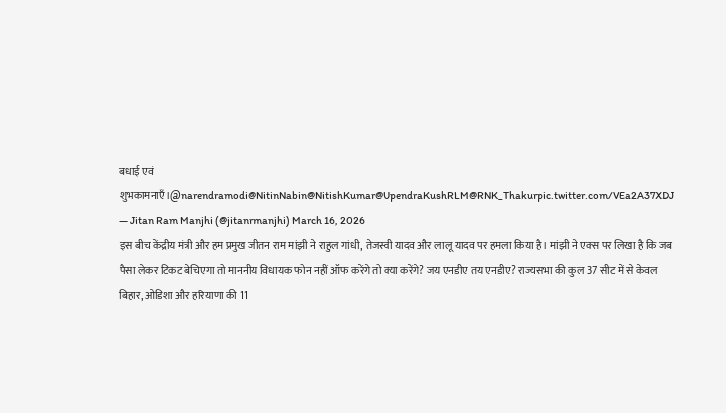बधाई एवं शुभकामनाएँ।@narendramodi@NitinNabin@NitishKumar@UpendraKushRLM@RNK_Thakurpic.twitter.com/VEa2A37XDJ
— Jitan Ram Manjhi (@jitanrmanjhi) March 16, 2026
इस बीच केंद्रीय मंत्री और हम प्रमुख जीतन राम मांझी ने राहुल गांधी, तेजस्वी यादव और लालू यादव पर हमला किया है। मांझी ने एक्स पर लिखा है कि जब पैसा लेकर टिकट बेचिएगा तो माननीय विधायक फोन नहीं ऑफ करेंगे तो क्या करेंगे? जय एनडीए तय एनडीए? राज्यसभा की कुल 37 सीट में से केवल बिहार, ओडिशा और हरियाणा की 11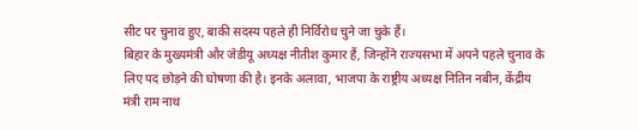सीट पर चुनाव हुए, बाकी सदस्य पहले ही निर्विरोध चुने जा चुके हैं।
बिहार के मुख्यमंत्री और जेडीयू अध्यक्ष नीतीश कुमार हैं, जिन्होंने राज्यसभा में अपने पहले चुनाव के लिए पद छोड़ने की घोषणा की है। इनके अलावा, भाजपा के राष्ट्रीय अध्यक्ष नितिन नबीन, केंद्रीय मंत्री राम नाथ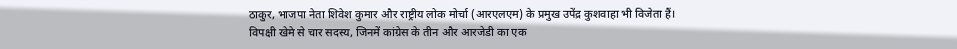ठाकुर, भाजपा नेता शिवेश कुमार और राष्ट्रीय लोक मोर्चा (आरएलएम) के प्रमुख उपेंद्र कुशवाहा भी विजेता हैं।
विपक्षी खेमे से चार सदस्य, जिनमें कांग्रेस के तीन और आरजेडी का एक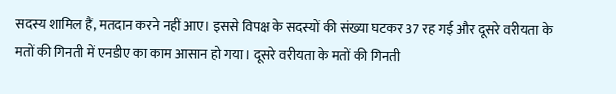सदस्य शामिल हैं, मतदान करने नहीं आए। इससे विपक्ष के सदस्यों की संख्या घटकर 37 रह गई और दूसरे वरीयता के मतों की गिनती में एनडीए का काम आसान हो गया। दूसरे वरीयता के मतों की गिनती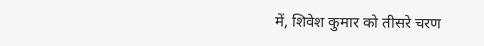में, शिवेश कुमार को तीसरे चरण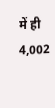में ही 4,002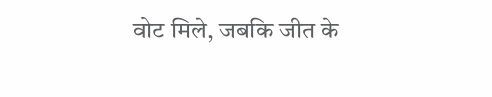वोट मिले, जबकि जीत के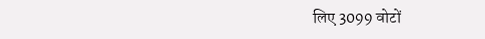लिए 3099 वोटों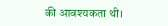की आवश्यकता थी।